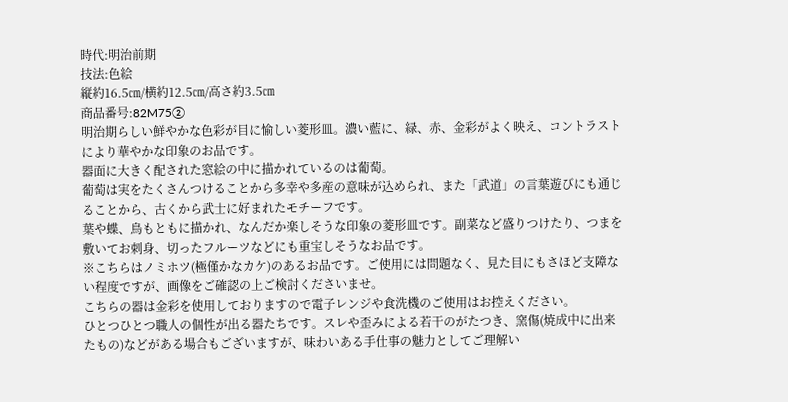時代:明治前期
技法:色絵
縦約16.5㎝/横約12.5㎝/高さ約3.5㎝
商品番号:82M75②
明治期らしい鮮やかな色彩が目に愉しい菱形皿。濃い藍に、緑、赤、金彩がよく映え、コントラストにより華やかな印象のお品です。
器面に大きく配された窓絵の中に描かれているのは葡萄。
葡萄は実をたくさんつけることから多幸や多産の意味が込められ、また「武道」の言葉遊びにも通じることから、古くから武士に好まれたモチーフです。
葉や蝶、鳥もともに描かれ、なんだか楽しそうな印象の菱形皿です。副菜など盛りつけたり、つまを敷いてお刺身、切ったフルーツなどにも重宝しそうなお品です。
※こちらはノミホツ(極僅かなカケ)のあるお品です。ご使用には問題なく、見た目にもさほど支障ない程度ですが、画像をご確認の上ご検討くださいませ。
こちらの器は金彩を使用しておりますので電子レンジや食洗機のご使用はお控えください。
ひとつひとつ職人の個性が出る器たちです。スレや歪みによる若干のがたつき、窯傷(焼成中に出来たもの)などがある場合もございますが、味わいある手仕事の魅力としてご理解い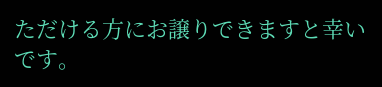ただける方にお譲りできますと幸いです。